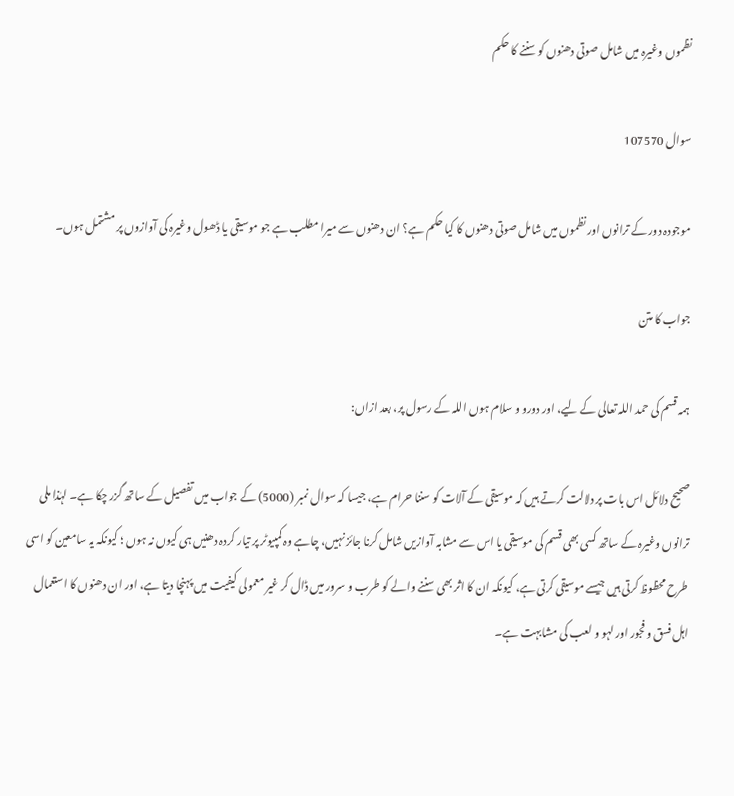نظموں وغیرہ میں شامل صوتی دھنوں کو سننے کا حکم

سوال 107570

موجودہ دور کے ترانوں اور نظموں میں شامل صوتی دھنوں کا کیا حکم ہے؟ ان دھنوں سے میرا مطلب ہے جو موسیقی یا ڈھول وغیرہ کی آوازوں پر مشتمل ہوں۔

جواب کا متن

ہمہ قسم کی حمد اللہ تعالی کے لیے، اور دورو و سلام ہوں اللہ کے رسول پر، بعد ازاں:

صحیح دلائل اس بات پر دلالت کرتے ہیں کہ موسیقی کے آلات کو سننا حرام ہے، جیسا کہ سوال نمبر (5000) کے جواب میں تفصیل کے ساتھ گزر چکا ہے۔ لہٰذا ملی ترانوں وغیرہ کے ساتھ کسی بھی قسم کی موسیقی یا اس سے مشابہ آوازیں شامل کرنا جائز نہیں، چاہے وہ کمپیوٹر پر تیار کردہ دھنیں ہی کیوں نہ ہوں ؛ کیونکہ یہ سامعین کو اسی طرح محظوظ کرتی ہیں جیسے موسیقی کرتی ہے، کیونکہ ان کا اثر بھی سننے والے کو طرب و سرور میں ڈال کر غیر معمولی کیفیت میں پہنچا دیتا ہے، اور ان دھنوں کا استعمال اہل فسق و فجور اور لہو و لعب کی مشابہت ہے۔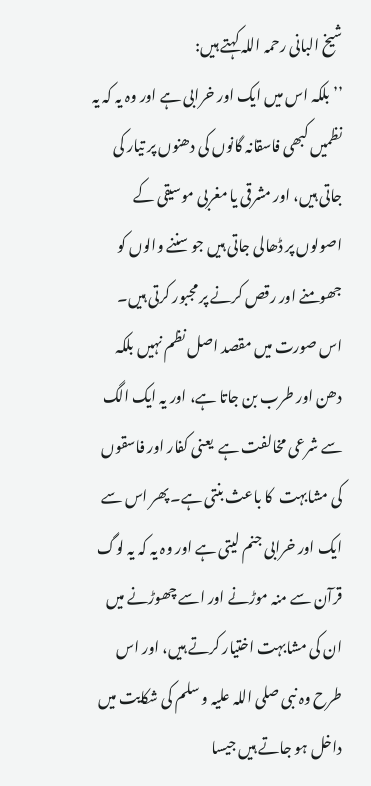شیخ البانی رحمہ اللہ کہتے ہیں:
’’بلکہ اس میں ایک اور خرابی ہے اور وہ یہ کہ یہ نظمیں کبھی فاسقانہ گانوں کی دھنوں پر تیار کی جاتی ہیں، اور مشرقی یا مغربی موسیقی کے اصولوں پر ڈھالی جاتی ہیں جو سننے والوں کو جھومنے اور رقص کرنے پر مجبور کرتی ہیں۔ اس صورت میں مقصد اصل نظم نہیں بلکہ دھن اور طرب بن جاتا ہے، اور یہ ایک الگ سے شرعی مخالفت ہے  یعنی کفار اور فاسقوں کی مشابہت  کا باعث بنتی ہے۔ پھر اس سے ایک اور خرابی جنم لیتی ہے اور وہ یہ کہ یہ لوگ قرآن سے منہ موڑنے اور اسے چھوڑنے میں ان کی مشابہت اختیار کرتے ہیں، اور اس طرح وہ نبی صلی اللہ علیہ و سلم کی شکایت میں داخل ہو جاتے ہیں جیسا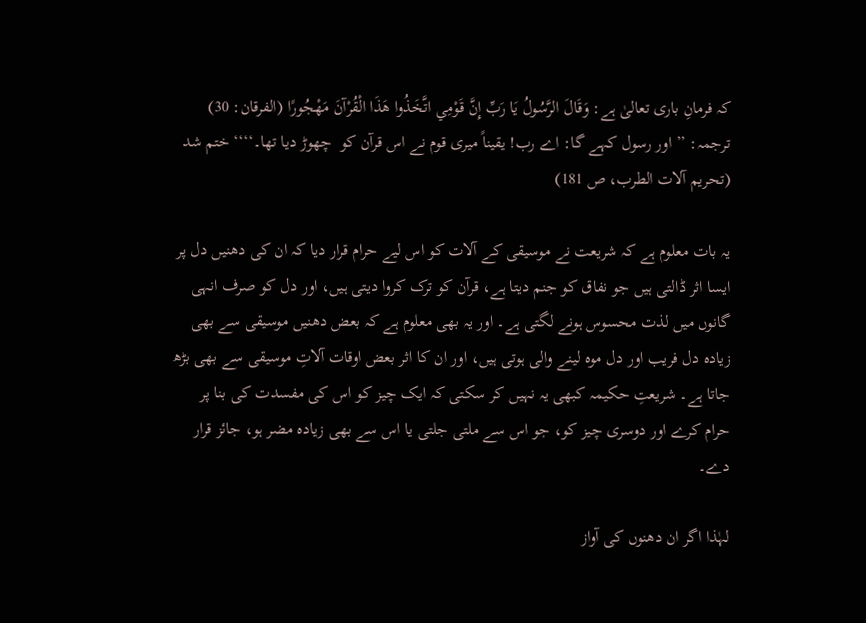کہ فرمانِ باری تعالیٰ ہے: وَقَالَ الرَّسُولُ يَا رَبِّ إِنَّ قَوْمِي اتَّخَذُوا هَذَا الْقُرْآنَ مَهْجُورًا (الفرقان: 30) ترجمہ: ’’ اور رسول کہے گا: اے رب! یقیناً میری قوم نے اس قرآن کو  چھوڑ دیا تھا۔‘‘‘‘ ختم شد
(تحريم آلات الطرب، ص 181)

یہ بات معلوم ہے کہ شریعت نے موسیقی کے آلات کو اس لیے حرام قرار دیا کہ ان کی دھنیں دل پر ایسا اثر ڈالتی ہیں جو نفاق کو جنم دیتا ہے، قرآن کو ترک کروا دیتی ہیں، اور دل کو صرف انہی گانوں میں لذت محسوس ہونے لگتی ہے۔ اور یہ بھی معلوم ہے کہ بعض دھنیں موسیقی سے بھی زیادہ دل فریب اور دل موہ لینے والی ہوتی ہیں، اور ان کا اثر بعض اوقات آلاتِ موسیقی سے بھی بڑھ جاتا ہے۔ شریعتِ حکیمہ کبھی یہ نہیں کر سکتی کہ ایک چیز کو اس کی مفسدت کی بنا پر حرام کرے اور دوسری چیز کو، جو اس سے ملتی جلتی یا اس سے بھی زیادہ مضر ہو، جائز قرار دے۔

لہٰذا اگر ان دھنوں کی آواز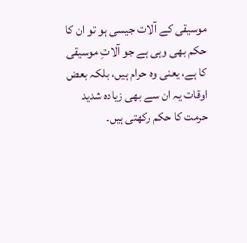موسیقی کے آلات جیسی ہو تو ان کا حکم بھی وہی ہے جو آلاتِ موسیقی کا ہے، یعنی وہ حرام ہیں، بلکہ بعض اوقات یہ ان سے بھی زیادہ شدید حرمت کا حکم رکھتی ہیں۔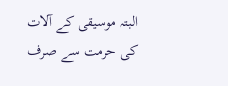البتہ موسیقی کے آلات کی حرمت سے صرف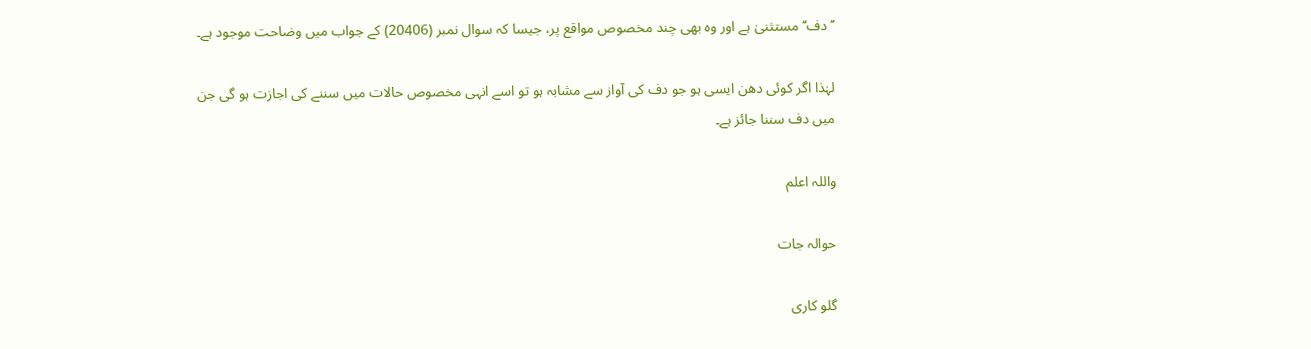’’دف‘‘ مستثنیٰ ہے اور وہ بھی چند مخصوص مواقع پر، جیسا کہ سوال نمبر (20406) کے جواب میں وضاحت موجود ہے۔

لہٰذا اگر کوئی دھن ایسی ہو جو دف کی آواز سے مشابہ ہو تو اسے انہی مخصوص حالات میں سننے کی اجازت ہو گی جن میں دف سننا جائز ہے۔

واللہ اعلم

حوالہ جات

گلو کاری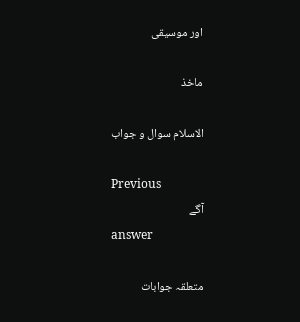اور موسیقی

ماخذ

الاسلام سوال و جواب

Previous
آگے
answer

متعلقہ جوابات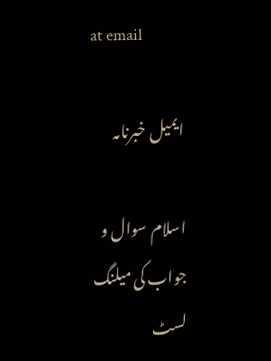at email

ایمیل خبرنامہ

اسلام سوال و جواب کی میلنگ لسٹ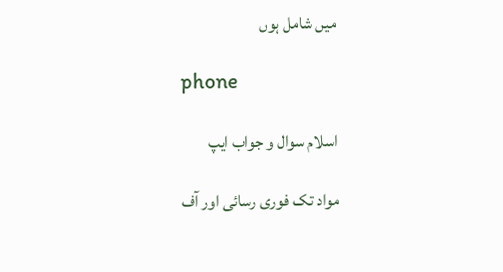میں شامل ہوں

phone

اسلام سوال و جواب ایپ

مواد تک فوری رسائی اور آف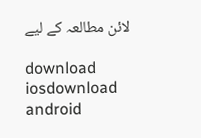لائن مطالعہ کے لیے

download iosdownload android